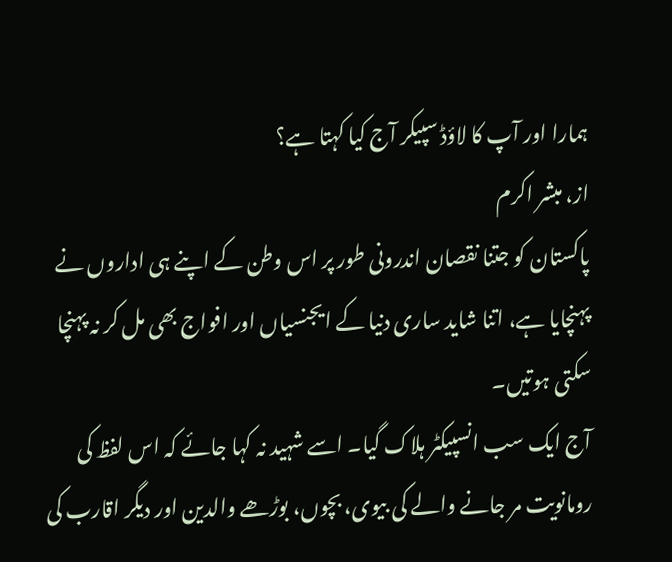ہمارا اور آپ کا لاؤڈ سپیکر آج کیا کہتا ہے؟
از، مبشر اکرم
پاکستان کو جتنا نقصان اندرونی طور پر اس وطن کے اپنے ہی اداروں نے پہنچایا ہے، اتنا شاید ساری دنیا کے ایجنسیاں اور افواج بھی مل کر نہ پہنچا سکتی ہوتیں۔
آج ایک سب انسپیکٹر ہلاک گیا۔ اسے شہید نہ کہا جائے کہ اس لفظ کی رومانویت مر جانے والے کی بیوی، بچوں، بوڑھے والدین اور دیگر اقارب کی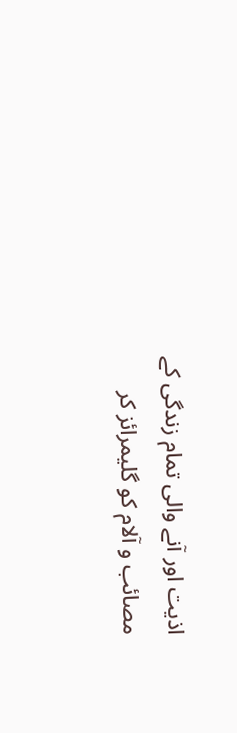اذیت اور آنے والی تمام زندگی کے مصائب و آلام کو گلیمرائز کر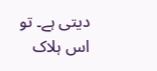دیتی ہے۔ تو اس ہلاک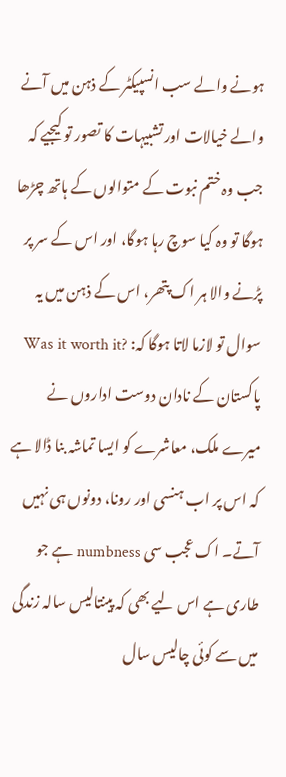ہونے والے سب انسپیکٹر کے ذہن میں آنے والے خیالات اور تشبیہات کا تصور تو کیجیے کہ جب وہ ختم نبوت کے متوالوں کے ہاتھ چڑھا ہوگا تو وہ کیا سوچ رہا ہوگا، اور اس کے سر پر پڑنے والا ہر اک پتھر، اس کے ذہن میں یہ سوال تو لازما لاتا ہوگا کہ: ?Was it worth it
پاکستان کے نادان دوست اداروں نے میرے ملک، معاشرے کو ایسا تماشہ بنا ڈالا ہے کہ اس پر اب ہنسی اور رونا، دونوں ہی نہیں آتے۔ اک عجب سی numbness ہے جو طاری ہے اس لیے بھی کہ پینتالیس سالہ زندگی میں سے کوئی چالیس سال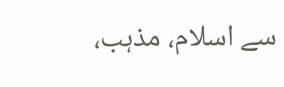سے اسلام، مذہب،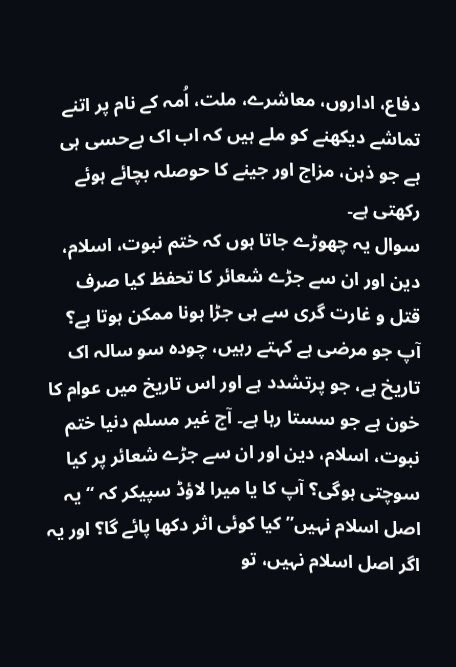دفاع، اداروں، معاشرے، ملت، اُمہ کے نام پر اتنے تماشے دیکھنے کو ملے ہیں کہ اب اک بےحسی ہی ہے جو ذہن، مزاج اور جینے کا حوصلہ بچائے ہوئے رکھتی ہے۔
سوال یہ چھوڑے جاتا ہوں کہ ختم نبوت، اسلام، دین اور ان سے جڑے شعائر کا تحفظ کیا صرف قتل و غارت گری سے ہی جڑا ہونا ممکن ہوتا ہے؟ آپ جو مرضی ہے کہتے رہیں، چودہ سو سالہ اک تاریخ ہے، جو پرتشدد ہے اور اس تاریخ میں عوام کا خون ہے جو سستا رہا ہے۔ آج غیر مسلم دنیا ختم نبوت، اسلام، دین اور ان سے جڑے شعائر پر کیا سوچتی ہوگی؟ آپ کا یا میرا لاؤڈ سپیکر کہ “یہ اصل اسلام نہیں” کیا کوئی اثر دکھا پائے گا؟ اور یہ اگر اصل اسلام نہیں، تو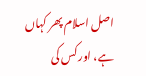اصل اسلام پھر کہاں ہے، اور کس کی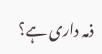ذمہ داری ہے؟